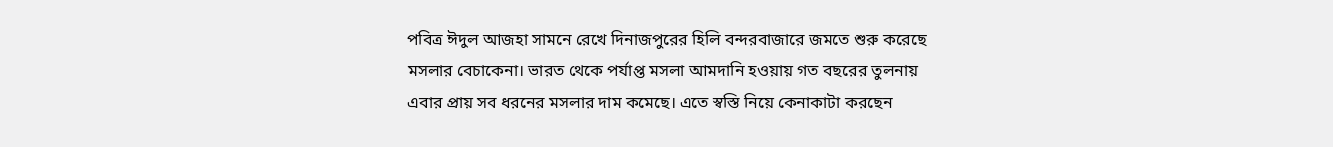পবিত্র ঈদুল আজহা সামনে রেখে দিনাজপুরের হিলি বন্দরবাজারে জমতে শুরু করেছে মসলার বেচাকেনা। ভারত থেকে পর্যাপ্ত মসলা আমদানি হওয়ায় গত বছরের তুলনায় এবার প্রায় সব ধরনের মসলার দাম কমেছে। এতে স্বস্তি নিয়ে কেনাকাটা করছেন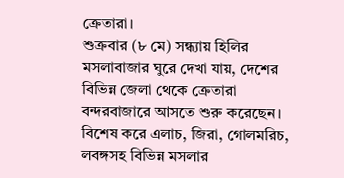ক্রেতারা।
শুক্রবার (৮ মে) সন্ধ্যায় হিলির মসলাবাজার ঘুরে দেখা যায়, দেশের বিভিন্ন জেলা থেকে ক্রেতারা বন্দরবাজারে আসতে শুরু করেছেন।
বিশেষ করে এলাচ, জিরা, গোলমরিচ, লবঙ্গসহ বিভিন্ন মসলার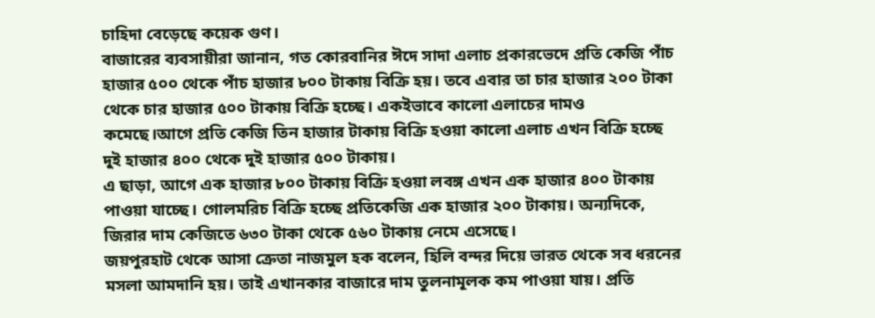চাহিদা বেড়েছে কয়েক গুণ।
বাজারের ব্যবসায়ীরা জানান, গত কোরবানির ঈদে সাদা এলাচ প্রকারভেদে প্রতি কেজি পাঁচ হাজার ৫০০ থেকে পাঁচ হাজার ৮০০ টাকায় বিক্রি হয়। তবে এবার তা চার হাজার ২০০ টাকা থেকে চার হাজার ৫০০ টাকায় বিক্রি হচ্ছে। একইভাবে কালো এলাচের দামও কমেছে।আগে প্রতি কেজি তিন হাজার টাকায় বিক্রি হওয়া কালো এলাচ এখন বিক্রি হচ্ছে দুই হাজার ৪০০ থেকে দুই হাজার ৫০০ টাকায়।
এ ছাড়া, আগে এক হাজার ৮০০ টাকায় বিক্রি হওয়া লবঙ্গ এখন এক হাজার ৪০০ টাকায় পাওয়া যাচ্ছে। গোলমরিচ বিক্রি হচ্ছে প্রতিকেজি এক হাজার ২০০ টাকায়। অন্যদিকে, জিরার দাম কেজিতে ৬৩০ টাকা থেকে ৫৬০ টাকায় নেমে এসেছে।
জয়পুরহাট থেকে আসা ক্রেতা নাজমুল হক বলেন, হিলি বন্দর দিয়ে ভারত থেকে সব ধরনের মসলা আমদানি হয়। তাই এখানকার বাজারে দাম তুলনামূলক কম পাওয়া যায়। প্রতি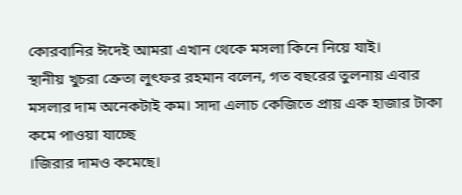কোরবানির ঈদেই আমরা এখান থেকে মসলা কিনে নিয়ে যাই।
স্থানীয় খুচরা ক্রেতা লুৎফর রহমান বলেন, গত বছরের তুলনায় এবার মসলার দাম অনেকটাই কম। সাদা এলাচ কেজিতে প্রায় এক হাজার টাকা কমে পাওয়া যাচ্ছে
।জিরার দামও কমেছে।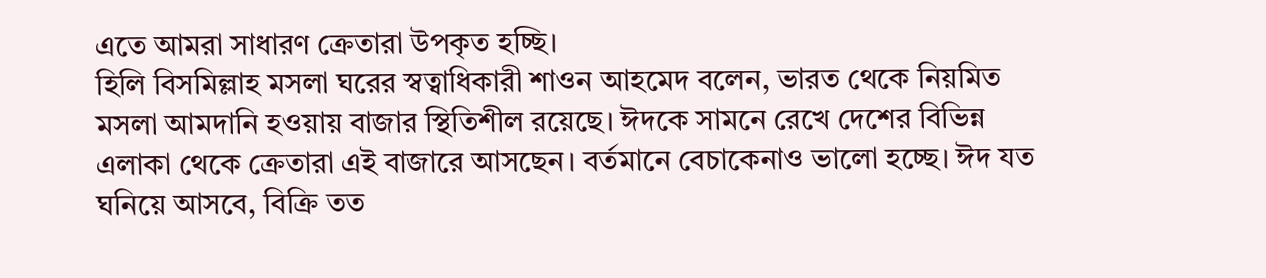এতে আমরা সাধারণ ক্রেতারা উপকৃত হচ্ছি।
হিলি বিসমিল্লাহ মসলা ঘরের স্বত্বাধিকারী শাওন আহমেদ বলেন, ভারত থেকে নিয়মিত মসলা আমদানি হওয়ায় বাজার স্থিতিশীল রয়েছে। ঈদকে সামনে রেখে দেশের বিভিন্ন এলাকা থেকে ক্রেতারা এই বাজারে আসছেন। বর্তমানে বেচাকেনাও ভালো হচ্ছে। ঈদ যত ঘনিয়ে আসবে, বিক্রি তত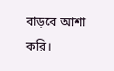বাড়বে আশা করি।